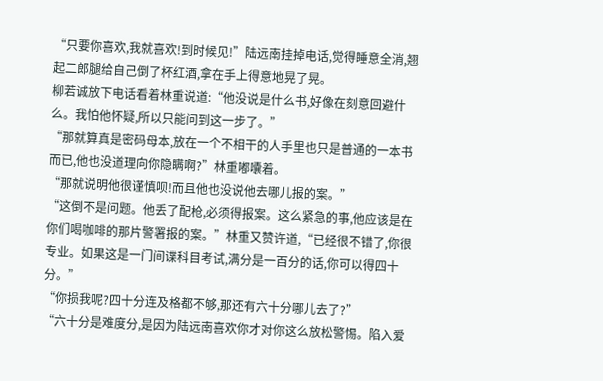“只要你喜欢,我就喜欢!到时候见!”陆远南挂掉电话,觉得睡意全消,翘起二郎腿给自己倒了杯红酒,拿在手上得意地晃了晃。
柳若诚放下电话看着林重说道:“他没说是什么书,好像在刻意回避什么。我怕他怀疑,所以只能问到这一步了。”
“那就算真是密码母本,放在一个不相干的人手里也只是普通的一本书而已,他也没道理向你隐瞒啊?”林重嘟囔着。
“那就说明他很谨慎呗!而且他也没说他去哪儿报的案。”
“这倒不是问题。他丢了配枪,必须得报案。这么紧急的事,他应该是在你们喝咖啡的那片警署报的案。”林重又赞许道,“已经很不错了,你很专业。如果这是一门间谍科目考试,满分是一百分的话,你可以得四十分。”
“你损我呢?四十分连及格都不够,那还有六十分哪儿去了?”
“六十分是难度分,是因为陆远南喜欢你才对你这么放松警惕。陷入爱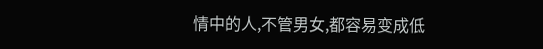情中的人,不管男女,都容易变成低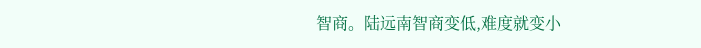智商。陆远南智商变低,难度就变小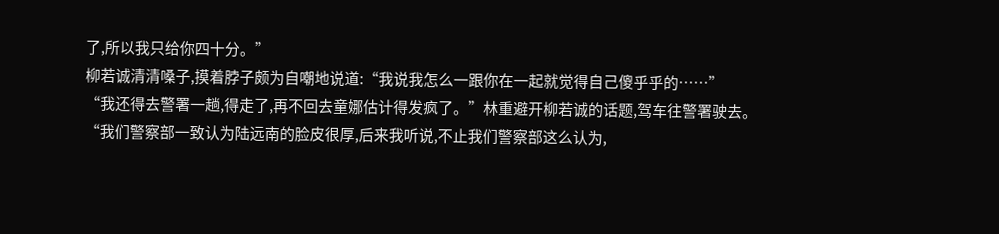了,所以我只给你四十分。”
柳若诚清清嗓子,摸着脖子颇为自嘲地说道:“我说我怎么一跟你在一起就觉得自己傻乎乎的……”
“我还得去警署一趟,得走了,再不回去童娜估计得发疯了。”林重避开柳若诚的话题,驾车往警署驶去。
“我们警察部一致认为陆远南的脸皮很厚,后来我听说,不止我们警察部这么认为,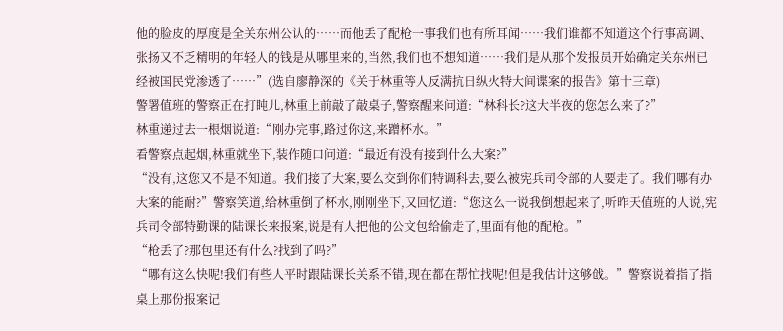他的脸皮的厚度是全关东州公认的……而他丢了配枪一事我们也有所耳闻……我们谁都不知道这个行事高调、张扬又不乏精明的年轻人的钱是从哪里来的,当然,我们也不想知道……我们是从那个发报员开始确定关东州已经被国民党渗透了……”(选自廖静深的《关于林重等人反满抗日纵火特大间谍案的报告》第十三章)
警署值班的警察正在打盹儿,林重上前敲了敲桌子,警察醒来问道:“林科长?这大半夜的您怎么来了?”
林重递过去一根烟说道:“刚办完事,路过你这,来蹭杯水。”
看警察点起烟,林重就坐下,装作随口问道:“最近有没有接到什么大案?”
“没有,这您又不是不知道。我们接了大案,要么交到你们特调科去,要么被宪兵司令部的人要走了。我们哪有办大案的能耐?”警察笑道,给林重倒了杯水,刚刚坐下,又回忆道:“您这么一说我倒想起来了,听昨天值班的人说,宪兵司令部特勤课的陆课长来报案,说是有人把他的公文包给偷走了,里面有他的配枪。”
“枪丢了?那包里还有什么?找到了吗?”
“哪有这么快呢!我们有些人平时跟陆课长关系不错,现在都在帮忙找呢!但是我估计这够戗。”警察说着指了指桌上那份报案记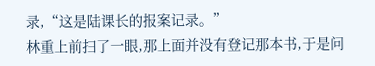录,“这是陆课长的报案记录。”
林重上前扫了一眼,那上面并没有登记那本书,于是问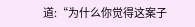道:“为什么你觉得这案子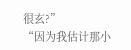很玄?”
“因为我估计那小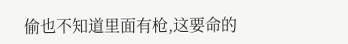偷也不知道里面有枪,这要命的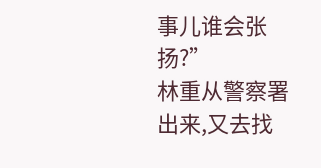事儿谁会张扬?”
林重从警察署出来,又去找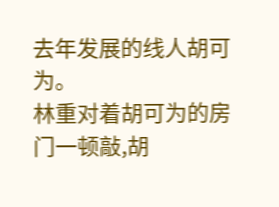去年发展的线人胡可为。
林重对着胡可为的房门一顿敲,胡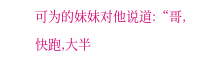可为的妹妹对他说道:“哥,快跑,大半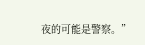夜的可能是警察。”